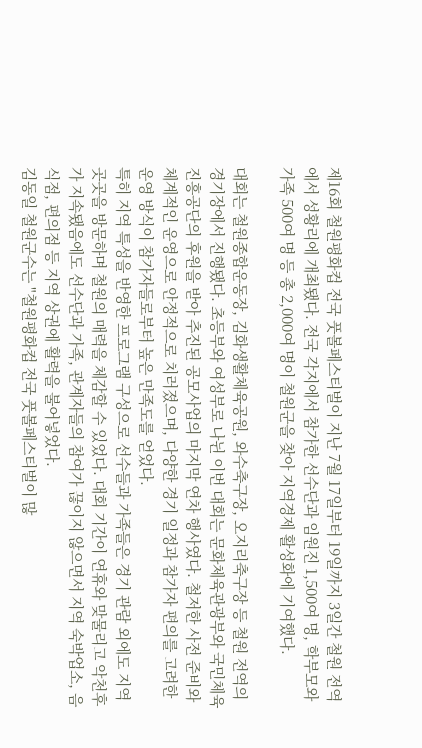제16회 철원평화컵 전국 풋볼페스티벌이 지난 7월 17일부터 19일까지 3일간 철원 전역에서 성황리에 개최됐다. 전국 각지에서 참가한 선수단과 임원진 1,500여 명, 학부모와 가족 500여 명 등 총 2,000여 명이 철원군을 찾아 지역경제 활성화에 기여했다.

대회는 철원종합운동장, 김화생활체육공원, 와수축구장, 오지리축구장 등 철원 전역의 경기장에서 진행됐다. 초등부와 여성부로 나뉜 이번 대회는 문화체육관광부와 국민체육진흥공단의 후원을 받아 추진된 공모사업의 마지막 연차 행사였다. 철저한 사전 준비와 체계적인 운영으로 안정적으로 치러졌으며, 다양한 경기 일정과 참가자 편의를 고려한 운영 방식이 참가자들로부터 높은 만족도를 얻었다.
특히 지역 특성을 반영한 프로그램 구성으로 선수들과 가족들은 경기 관람 외에도 지역 곳곳을 방문하며 철원의 매력을 체감할 수 있었다. 대회 기간이 연휴와 맞물리고 악천후가 지속됐음에도 선수단과 가족, 관계자들의 참여가 끊이지 않으면서 지역 숙박업소, 음식점, 편의점 등 지역 상권에 활력을 불어넣었다.
김동일 철원군수는 "철원평화컵 전국 풋볼페스티벌이 많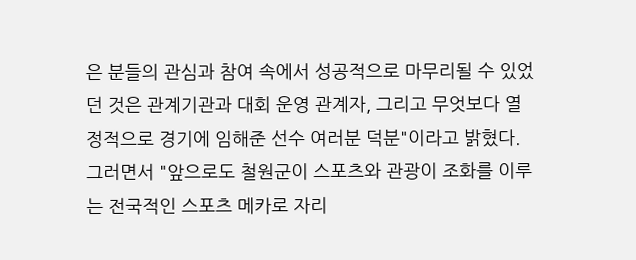은 분들의 관심과 참여 속에서 성공적으로 마무리될 수 있었던 것은 관계기관과 대회 운영 관계자, 그리고 무엇보다 열정적으로 경기에 임해준 선수 여러분 덕분"이라고 밝혔다. 그러면서 "앞으로도 철원군이 스포츠와 관광이 조화를 이루는 전국적인 스포츠 메카로 자리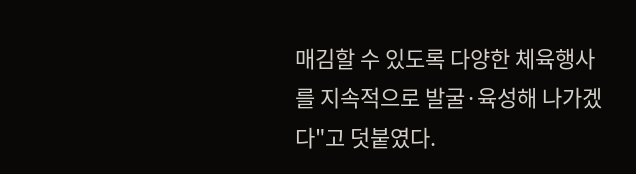매김할 수 있도록 다양한 체육행사를 지속적으로 발굴·육성해 나가겠다"고 덧붙였다.